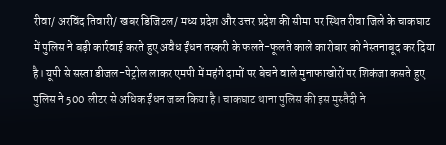रीवा/ अरविंद तिवारी/ खबर डिजिटल/ मध्य प्रदेश और उत्तर प्रदेश की सीमा पर स्थित रीवा जिले के चाकघाट में पुलिस ने बड़ी कार्रवाई करते हुए अवैध ईंधन तस्करी के फलते-फूलते काले कारोबार को नेस्तनाबूद कर दिया है। यूपी से सस्ता डीजल-पेट्रोल लाकर एमपी में महंगे दामों पर बेचने वाले मुनाफाखोरों पर शिकंजा कसते हुए पुलिस ने 500 लीटर से अधिक ईंधन जब्त किया है। चाकघाट थाना पुलिस की इस मुस्तैदी ने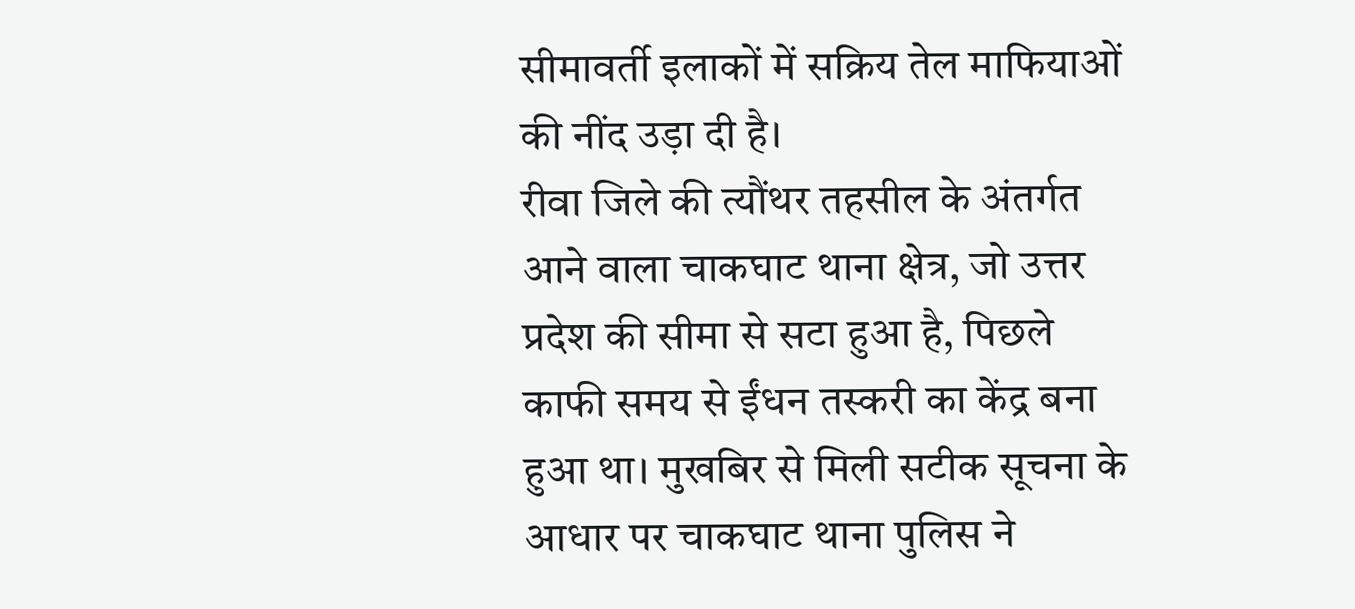सीमावर्ती इलाकों में सक्रिय तेल माफियाओं की नींद उड़ा दी है।
रीवा जिले की त्यौंथर तहसील के अंतर्गत आने वाला चाकघाट थाना क्षेत्र, जो उत्तर प्रदेश की सीमा से सटा हुआ है, पिछले काफी समय से ईंधन तस्करी का केंद्र बना हुआ था। मुखबिर से मिली सटीक सूचना के आधार पर चाकघाट थाना पुलिस ने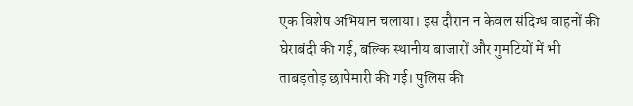एक विशेष अभियान चलाया। इस दौरान न केवल संदिग्ध वाहनों की घेराबंदी की गई, बल्कि स्थानीय बाजारों और गुमटियों में भी ताबड़तोड़ छापेमारी की गई। पुलिस की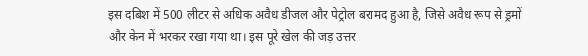इस दबिश में 500 लीटर से अधिक अवैध डीजल और पेट्रोल बरामद हुआ है, जिसे अवैध रूप से ड्रमों और केन में भरकर रखा गया था। इस पूरे खेल की जड़ उत्तर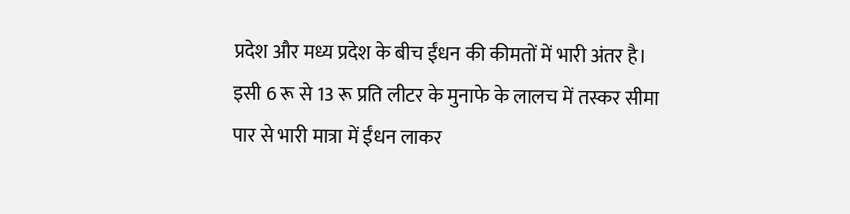प्रदेश और मध्य प्रदेश के बीच ईंधन की कीमतों में भारी अंतर है। इसी 6 रू से 13 रू प्रति लीटर के मुनाफे के लालच में तस्कर सीमा पार से भारी मात्रा में ईंधन लाकर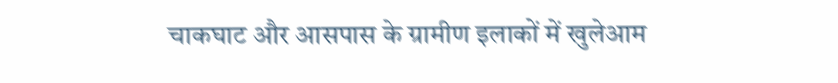चाकघाट और आसपास के ग्रामीण इलाकों में खुलेआम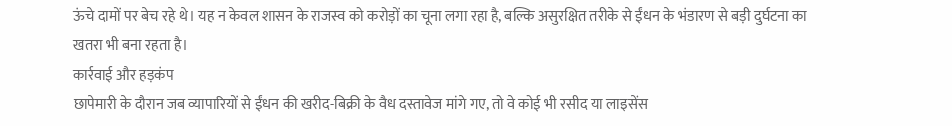ऊंचे दामों पर बेच रहे थे। यह न केवल शासन के राजस्व को करोड़ों का चूना लगा रहा है, बल्कि असुरक्षित तरीके से ईंधन के भंडारण से बड़ी दुर्घटना का खतरा भी बना रहता है।
कार्रवाई और हड़कंप
छापेमारी के दौरान जब व्यापारियों से ईंधन की खरीद-बिक्री के वैध दस्तावेज मांगे गए, तो वे कोई भी रसीद या लाइसेंस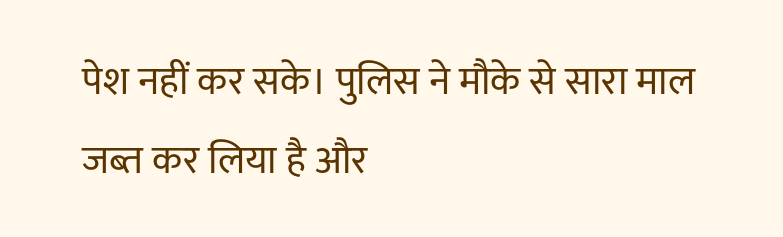पेश नहीं कर सके। पुलिस ने मौके से सारा माल जब्त कर लिया है और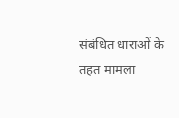संबंधित धाराओं के तहत मामला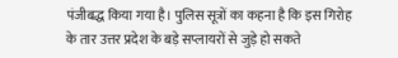पंजीबद्ध किया गया है। पुलिस सूत्रों का कहना है कि इस गिरोह के तार उत्तर प्रदेश के बड़े सप्लायरों से जुड़े हो सकते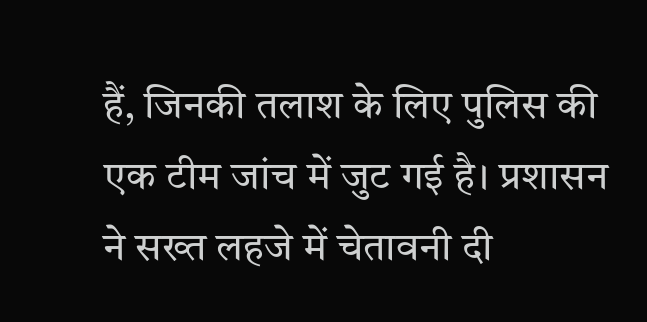हैं, जिनकी तलाश के लिए पुलिस की एक टीम जांच में जुट गई है। प्रशासन ने सख्त लहजे में चेतावनी दी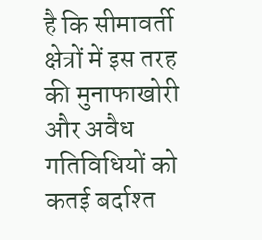है कि सीमावर्ती क्षेत्रों में इस तरह की मुनाफाखोरी और अवैध गतिविधियों को कतई बर्दाश्त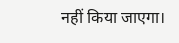नहीं किया जाएगा।